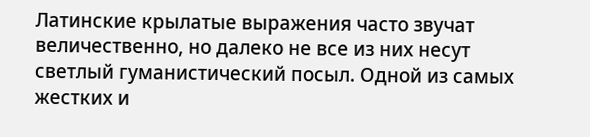Латинские крылатые выражения часто звучат величественно, но далеко не все из них несут светлый гуманистический посыл. Одной из самых жестких и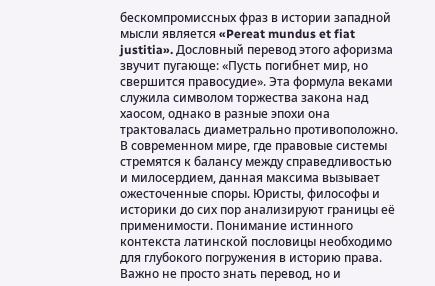бескомпромиссных фраз в истории западной мысли является «Pereat mundus et fiat justitia». Дословный перевод этого афоризма звучит пугающе: «Пусть погибнет мир, но свершится правосудие». Эта формула веками служила символом торжества закона над хаосом, однако в разные эпохи она трактовалась диаметрально противоположно.
В современном мире, где правовые системы стремятся к балансу между справедливостью и милосердием, данная максима вызывает ожесточенные споры. Юристы, философы и историки до сих пор анализируют границы её применимости. Понимание истинного контекста латинской пословицы необходимо для глубокого погружения в историю права. Важно не просто знать перевод, но и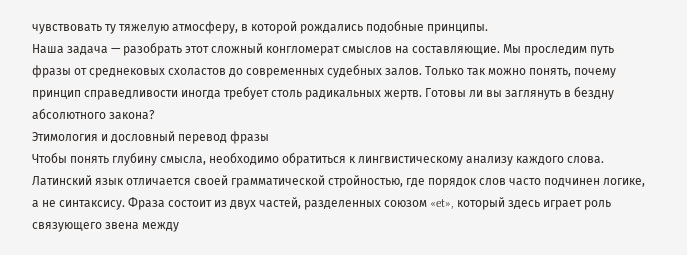чувствовать ту тяжелую атмосферу, в которой рождались подобные принципы.
Наша задача — разобрать этот сложный конгломерат смыслов на составляющие. Мы проследим путь фразы от среднековых схоластов до современных судебных залов. Только так можно понять, почему принцип справедливости иногда требует столь радикальных жертв. Готовы ли вы заглянуть в бездну абсолютного закона?
Этимология и дословный перевод фразы
Чтобы понять глубину смысла, необходимо обратиться к лингвистическому анализу каждого слова. Латинский язык отличается своей грамматической стройностью, где порядок слов часто подчинен логике, а не синтаксису. Фраза состоит из двух частей, разделенных союзом «et», который здесь играет роль связующего звена между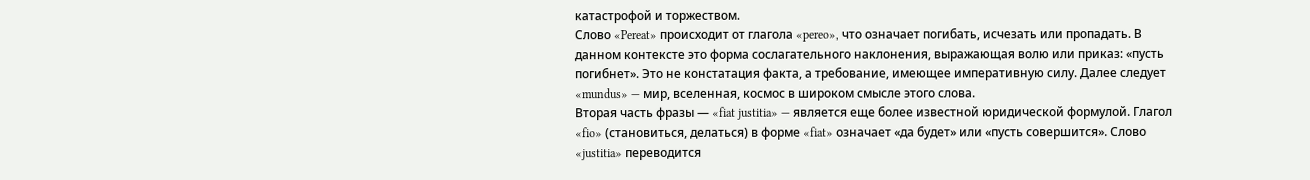катастрофой и торжеством.
Слово «Pereat» происходит от глагола «pereo», что означает погибать, исчезать или пропадать. В данном контексте это форма сослагательного наклонения, выражающая волю или приказ: «пусть погибнет». Это не констатация факта, а требование, имеющее императивную силу. Далее следует «mundus» — мир, вселенная, космос в широком смысле этого слова.
Вторая часть фразы — «fiat justitia» — является еще более известной юридической формулой. Глагол «fio» (становиться, делаться) в форме «fiat» означает «да будет» или «пусть совершится». Слово «justitia» переводится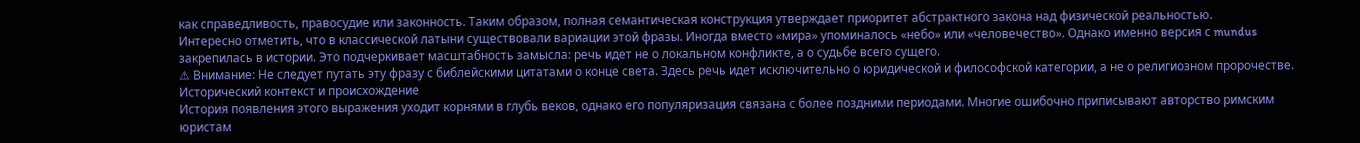как справедливость, правосудие или законность. Таким образом, полная семантическая конструкция утверждает приоритет абстрактного закона над физической реальностью.
Интересно отметить, что в классической латыни существовали вариации этой фразы. Иногда вместо «мира» упоминалось «небо» или «человечество». Однако именно версия с mundus закрепилась в истории. Это подчеркивает масштабность замысла: речь идет не о локальном конфликте, а о судьбе всего сущего.
⚠ Внимание: Не следует путать эту фразу с библейскими цитатами о конце света. Здесь речь идет исключительно о юридической и философской категории, а не о религиозном пророчестве.
Исторический контекст и происхождение
История появления этого выражения уходит корнями в глубь веков, однако его популяризация связана с более поздними периодами. Многие ошибочно приписывают авторство римским юристам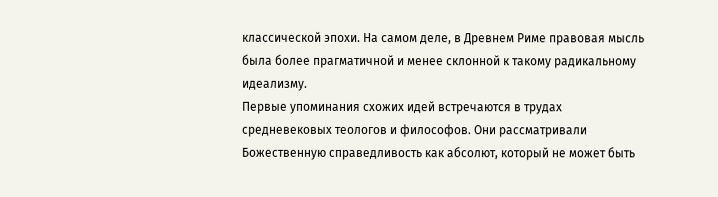классической эпохи. На самом деле, в Древнем Риме правовая мысль была более прагматичной и менее склонной к такому радикальному идеализму.
Первые упоминания схожих идей встречаются в трудах средневековых теологов и философов. Они рассматривали Божественную справедливость как абсолют, который не может быть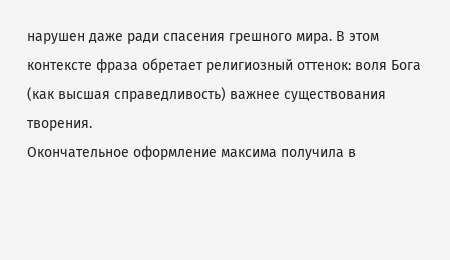нарушен даже ради спасения грешного мира. В этом контексте фраза обретает религиозный оттенок: воля Бога (как высшая справедливость) важнее существования творения.
Окончательное оформление максима получила в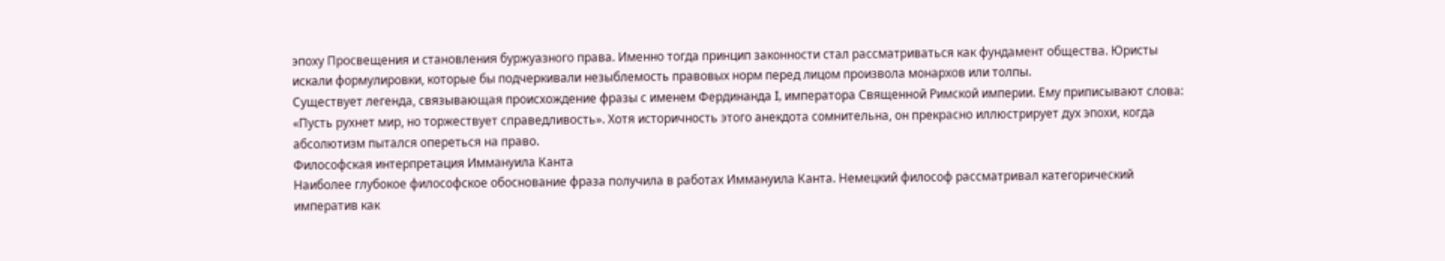эпоху Просвещения и становления буржуазного права. Именно тогда принцип законности стал рассматриваться как фундамент общества. Юристы искали формулировки, которые бы подчеркивали незыблемость правовых норм перед лицом произвола монархов или толпы.
Существует легенда, связывающая происхождение фразы с именем Фердинанда I, императора Священной Римской империи. Ему приписывают слова: «Пусть рухнет мир, но торжествует справедливость». Хотя историчность этого анекдота сомнительна, он прекрасно иллюстрирует дух эпохи, когда абсолютизм пытался опереться на право.
Философская интерпретация Иммануила Канта
Наиболее глубокое философское обоснование фраза получила в работах Иммануила Канта. Немецкий философ рассматривал категорический императив как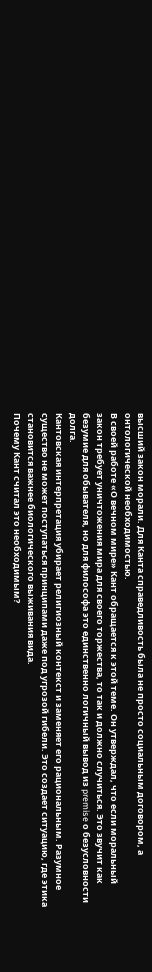высший закон морали. Для Канта справедливость была не просто социальным договором, а онтологической необходимостью.
В своей работе «О вечном мире» Кант обращается к этой теме. Он утверждал, что если моральный закон требует уничтожения мира для своего торжества, то так и должно случиться. Это звучит как безумие для обывателя, но для философа это единственно логичный вывод из premise о безусловности долга.
Кантовская интерпретация убирает религиозный контекст и заменяет его рациональным. Разумное существо не может поступаться принципами даже под угрозой гибели. Это создает ситуацию, где этика становится важнее биологического выживания вида.
Почему Кант считал это необходимым?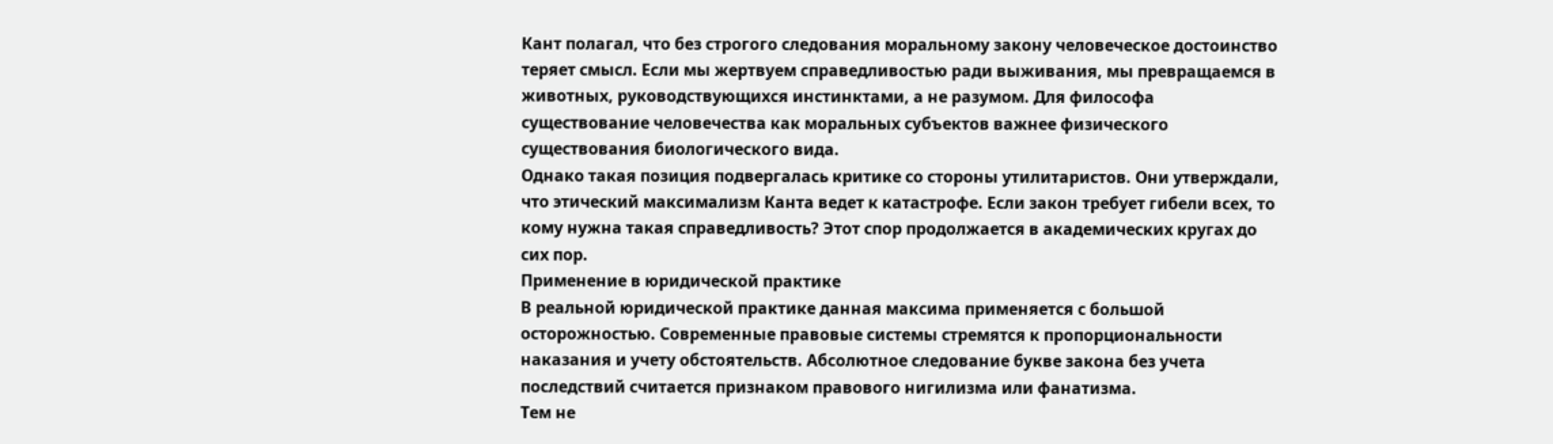Кант полагал, что без строгого следования моральному закону человеческое достоинство теряет смысл. Если мы жертвуем справедливостью ради выживания, мы превращаемся в животных, руководствующихся инстинктами, а не разумом. Для философа существование человечества как моральных субъектов важнее физического существования биологического вида.
Однако такая позиция подвергалась критике со стороны утилитаристов. Они утверждали, что этический максимализм Канта ведет к катастрофе. Если закон требует гибели всех, то кому нужна такая справедливость? Этот спор продолжается в академических кругах до сих пор.
Применение в юридической практике
В реальной юридической практике данная максима применяется с большой осторожностью. Современные правовые системы стремятся к пропорциональности наказания и учету обстоятельств. Абсолютное следование букве закона без учета последствий считается признаком правового нигилизма или фанатизма.
Тем не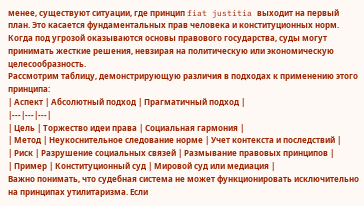менее, существуют ситуации, где принцип fiat justitia выходит на первый план. Это касается фундаментальных прав человека и конституционных норм. Когда под угрозой оказываются основы правового государства, суды могут принимать жесткие решения, невзирая на политическую или экономическую целесообразность.
Рассмотрим таблицу, демонстрирующую различия в подходах к применению этого принципа:
| Аспект | Абсолютный подход | Прагматичный подход |
|---|---|---|
| Цель | Торжество идеи права | Социальная гармония |
| Метод | Неукоснительное следование норме | Учет контекста и последствий |
| Риск | Разрушение социальных связей | Размывание правовых принципов |
| Пример | Конституционный суд | Мировой суд или медиация |
Важно понимать, что судебная система не может функционировать исключительно на принципах утилитаризма. Если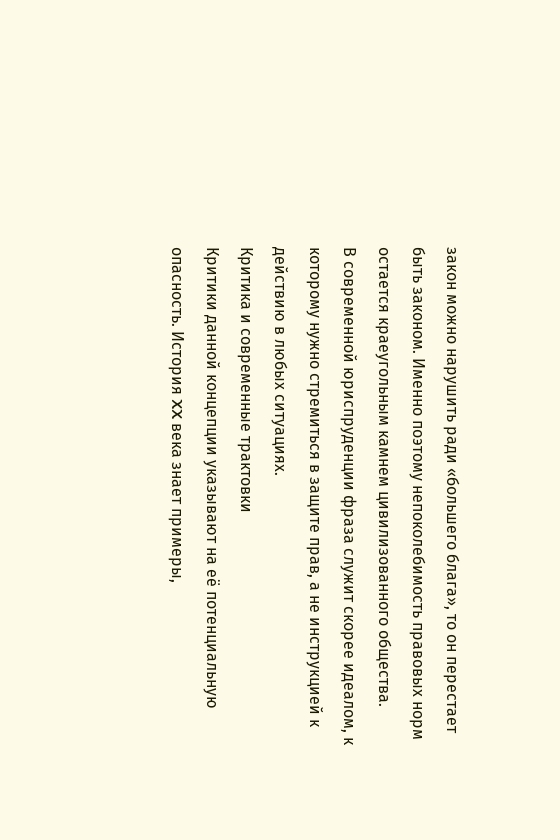закон можно нарушить ради «большего блага», то он перестает быть законом. Именно поэтому непоколебимость правовых норм остается краеугольным камнем цивилизованного общества.
В современной юриспруденции фраза служит скорее идеалом, к которому нужно стремиться в защите прав, а не инструкцией к действию в любых ситуациях.
Критика и современные трактовки
Критики данной концепции указывают на её потенциальную опасность. История XX века знает примеры,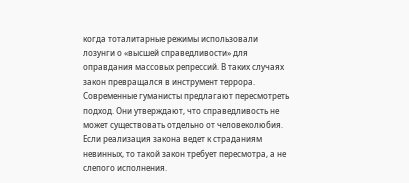когда тоталитарные режимы использовали лозунги о «высшей справедливости» для оправдания массовых репрессий. В таких случаях закон превращался в инструмент террора.
Современные гуманисты предлагают пересмотреть подход. Они утверждают, что справедливость не может существовать отдельно от человеколюбия. Если реализация закона ведет к страданиям невинных, то такой закон требует пересмотра, а не слепого исполнения.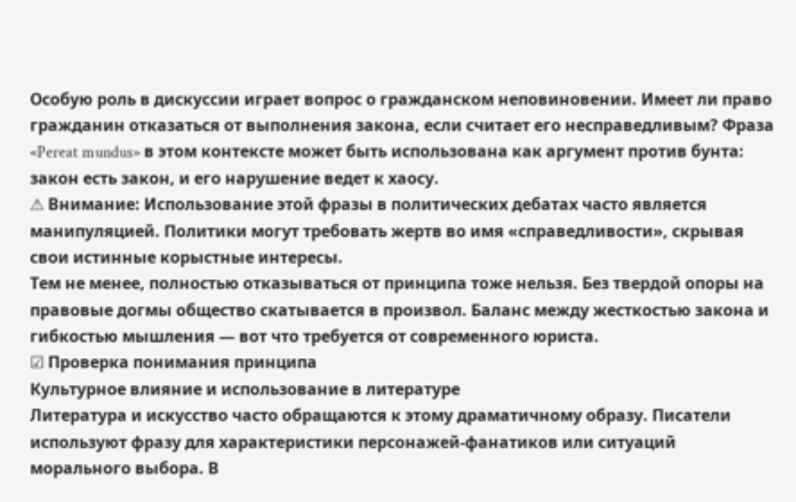Особую роль в дискуссии играет вопрос о гражданском неповиновении. Имеет ли право гражданин отказаться от выполнения закона, если считает его несправедливым? Фраза «Pereat mundus» в этом контексте может быть использована как аргумент против бунта: закон есть закон, и его нарушение ведет к хаосу.
⚠ Внимание: Использование этой фразы в политических дебатах часто является манипуляцией. Политики могут требовать жертв во имя «справедливости», скрывая свои истинные корыстные интересы.
Тем не менее, полностью отказываться от принципа тоже нельзя. Без твердой опоры на правовые догмы общество скатывается в произвол. Баланс между жесткостью закона и гибкостью мышления — вот что требуется от современного юриста.
☑ Проверка понимания принципа
Культурное влияние и использование в литературе
Литература и искусство часто обращаются к этому драматичному образу. Писатели используют фразу для характеристики персонажей-фанатиков или ситуаций морального выбора. В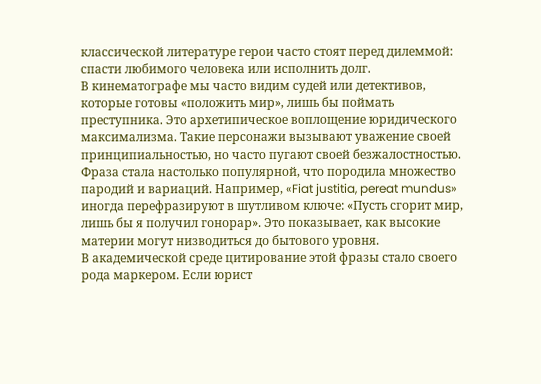классической литературе герои часто стоят перед дилеммой: спасти любимого человека или исполнить долг.
В кинематографе мы часто видим судей или детективов, которые готовы «положить мир», лишь бы поймать преступника. Это архетипическое воплощение юридического максимализма. Такие персонажи вызывают уважение своей принципиальностью, но часто пугают своей безжалостностью.
Фраза стала настолько популярной, что породила множество пародий и вариаций. Например, «Fiat justitia, pereat mundus» иногда перефразируют в шутливом ключе: «Пусть сгорит мир, лишь бы я получил гонорар». Это показывает, как высокие материи могут низводиться до бытового уровня.
В академической среде цитирование этой фразы стало своего рода маркером. Если юрист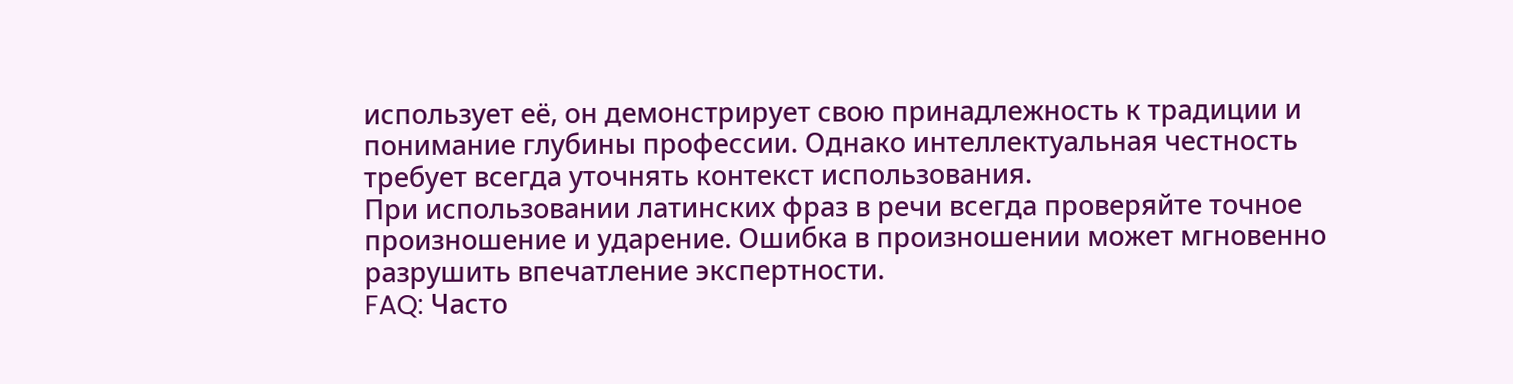использует её, он демонстрирует свою принадлежность к традиции и понимание глубины профессии. Однако интеллектуальная честность требует всегда уточнять контекст использования.
При использовании латинских фраз в речи всегда проверяйте точное произношение и ударение. Ошибка в произношении может мгновенно разрушить впечатление экспертности.
FAQ: Часто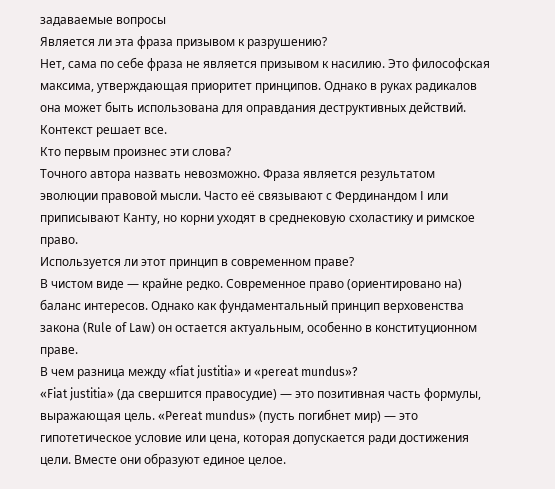задаваемые вопросы
Является ли эта фраза призывом к разрушению?
Нет, сама по себе фраза не является призывом к насилию. Это философская максима, утверждающая приоритет принципов. Однако в руках радикалов она может быть использована для оправдания деструктивных действий. Контекст решает все.
Кто первым произнес эти слова?
Точного автора назвать невозможно. Фраза является результатом эволюции правовой мысли. Часто её связывают с Фердинандом I или приписывают Канту, но корни уходят в среднековую схоластику и римское право.
Используется ли этот принцип в современном праве?
В чистом виде — крайне редко. Современное право (ориентировано на) баланс интересов. Однако как фундаментальный принцип верховенства закона (Rule of Law) он остается актуальным, особенно в конституционном праве.
В чем разница между «fiat justitia» и «pereat mundus»?
«Fiat justitia» (да свершится правосудие) — это позитивная часть формулы, выражающая цель. «Pereat mundus» (пусть погибнет мир) — это гипотетическое условие или цена, которая допускается ради достижения цели. Вместе они образуют единое целое.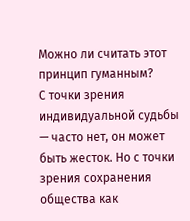Можно ли считать этот принцип гуманным?
С точки зрения индивидуальной судьбы — часто нет, он может быть жесток. Но с точки зрения сохранения общества как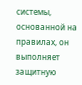системы, основанной на правилах, он выполняет защитную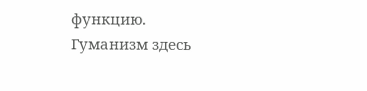функцию. Гуманизм здесь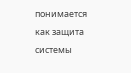понимается как защита системы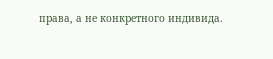права, а не конкретного индивида.